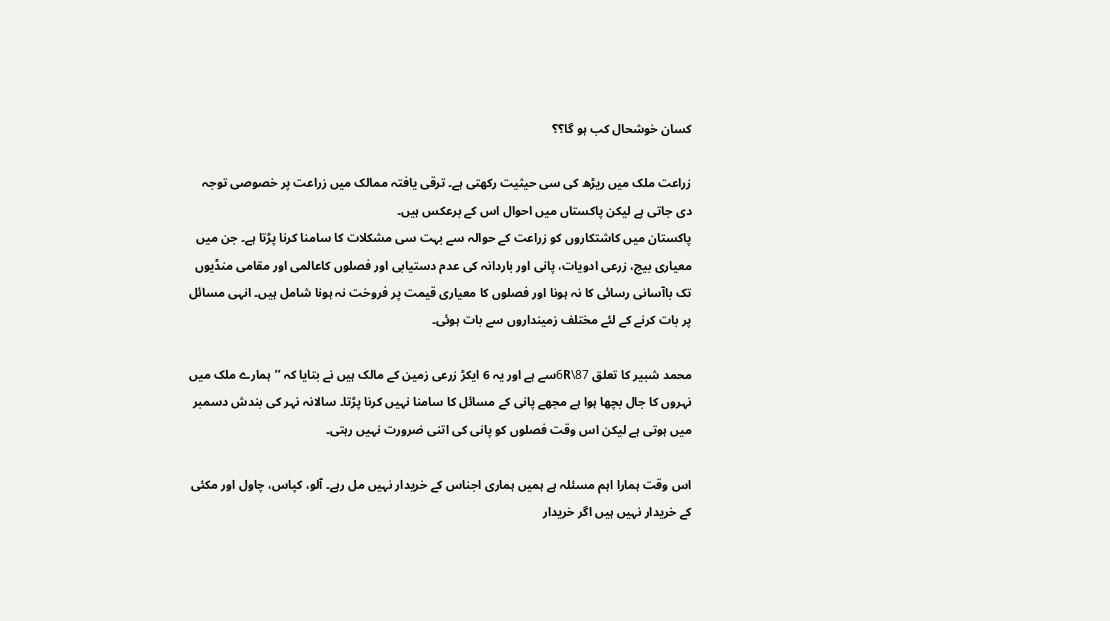کسان خوشحال کب ہو گا؟؟

زراعت ملک میں ریڑھ کی سی حیثیت رکھتی ہے۔ ترقی یافتہ ممالک میں زراعت پر خصوصی توجہ دی جاتی ہے لیکن پاکستاں میں احوال اس کے برعکس ہیں۔
پاکستان میں کاشتکاروں کو زراعت کے حوالہ سے بہت سی مشکلات کا سامنا کرنا پڑتا ہے۔ جن میں معیاری بیج، زرعی ادویات، پانی اور باردانہ کی عدم دستیابی اور فصلوں کاعالمی اور مقامی منڈیوں تک باآسانی رسائی کا نہ ہونا اور فصلوں کا معیاری قیمت پر فروخت نہ ہونا شامل ہیں۔ انہی مسائل پر بات کرنے کے لئے مختلف زمینداروں سے بات ہوئی۔

محمد شبیر کا تعلق 87\6Rسے ہے اور یہ 6 ایکڑ زرعی زمین کے مالک ہیں نے بتایا کہ ’’ہمارے ملک میں نہروں کا جال بچھا ہوا ہے مجھے پانی کے مسائل کا سامنا نہیں کرنا پڑتا۔ سالانہ نہر کی بندش دسمبر میں ہوتی ہے لیکن اس وقت فصلوں کو پانی کی اتنی ضرورت نہیں رہتی۔

اس وقت ہمارا اہم مسئلہ ہے ہمیں ہماری اجناس کے خریدار نہیں مل رہے۔ آلو، کپاس، چاول اور مکئی کے خریدار نہیں ہیں اگر خریدار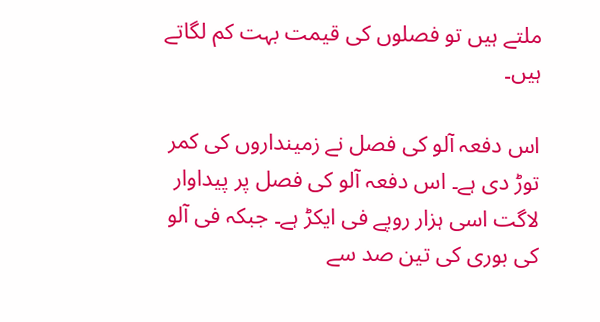ملتے ہیں تو فصلوں کی قیمت بہت کم لگاتے ہیں۔

اس دفعہ آلو کی فصل نے زمینداروں کی کمر توڑ دی ہے۔ اس دفعہ آلو کی فصل پر پیداوار لاگت اسی ہزار روپے فی ایکڑ ہے۔ جبکہ فی آلو کی بوری کی تین صد سے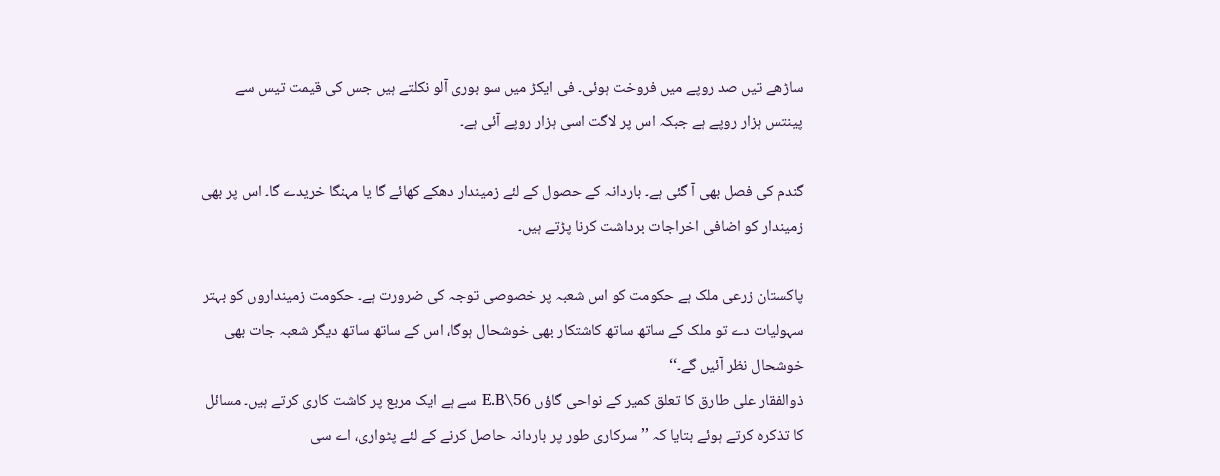ساڑھے تیں صد روپے میں فروخت ہوئی۔ فی ایکڑ میں سو بوری آلو نکلتے ہیں جس کی قیمت تیس سے پینتس ہزار روپے ہے جبکہ اس پر لاگت اسی ہزار روپے آئی ہے۔

گندم کی فصل بھی آ گئی ہے۔ باردانہ کے حصول کے لئے زمیندار دھکے کھائے گا یا مہنگا خریدے گا۔ اس پر بھی زمیندار کو اضافی اخراجات برداشت کرنا پڑتے ہیں۔

پاکستان زرعی ملک ہے حکومت کو اس شعبہ پر خصوصی توجہ کی ضرورت ہے۔ حکومت زمینداروں کو بہتر سہولیات دے تو ملک کے ساتھ ساتھ کاشتکار بھی خوشحال ہوگا، اس کے ساتھ ساتھ دیگر شعبہ جات بھی خوشحال نظر آئیں گے۔‘‘
ذوالفقار علی طارق کا تعلق کمیر کے نواحی گاؤں 56\E.B سے ہے ایک مربع پر کاشت کاری کرتے ہیں۔ مسائل کا تذکرہ کرتے ہوئے بتایا کہ ’’ سرکاری طور پر باردانہ حاصل کرنے کے لئے پٹواری، اے سی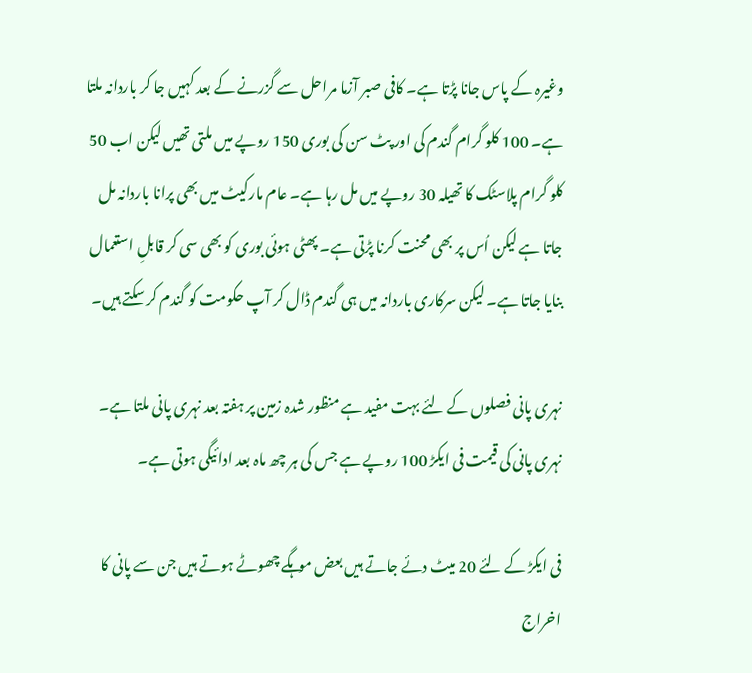وغیرہ کے پاس جانا پڑتا ہے۔ کافی صبر آزما مراحل سے گزرنے کے بعد کہیں جا کر باردانہ ملتا ہے۔ 100 کلو گرام گندم کی اور پٹ سن کی بوری 150 روپے میں ملتی تھیں لیکن اب 50 کلو گرام پلاسٹک کا تھیلہ 30 روپے میں مل رہا ہے۔ عام مارکیٹ میں بھی پرانا باردانہ مل جاتا ہے لیکن اُس پر بھی محنت کرنا پڑتی ہے۔ پھٹی ہوئی بوری کو بھی سی کر قابلِ استعمال بنایا جاتا ہے۔ لیکن سرکاری باردانہ میں ہی گندم ڈال کر آپ حکومت کو گندم کر سکتے ہیں۔

نہری پانی فصلوں کے لئے بہت مفید ہے منظور شدہ زمین پر ہفتہ بعد نہری پانی ملتا ہے۔ نہری پانی کی قیمت فی ایکڑ 100 روپے ہے جس کی ہر چھ ماہ بعد ادائیگی ہوتی ہے۔

فی ایکڑ کے لئے 20 میٹ دئے جاتے ہیں بعض موہگے چھوٹے ہوتے ہیں جن سے پانی کا اخراج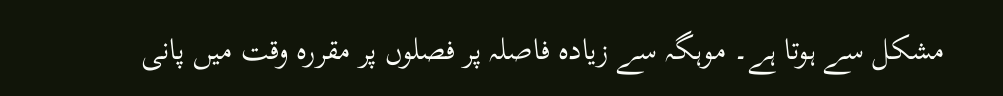مشکل سے ہوتا ہے۔ موہگہ سے زیادہ فاصلہ پر فصلوں پر مقررہ وقت میں پانی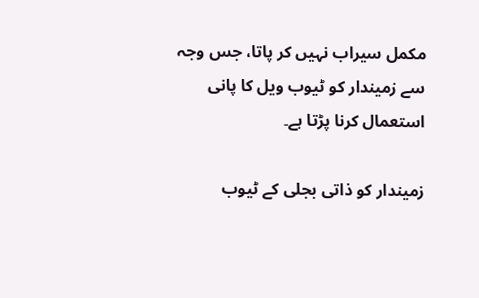مکمل سیراب نہیں کر پاتا، جس وجہ سے زمیندار کو ٹیوب ویل کا پانی استعمال کرنا پڑتا ہے۔

زمیندار کو ذاتی بجلی کے ٹیوب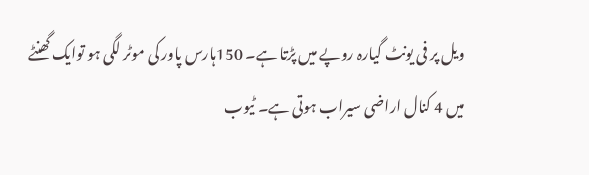ویل پر فی یونٹ گیارہ روپے میں پڑتا ہے۔ 150ہارس پاور کی موٹر لگی ہو توایک گھنٹے میں 4 کنال اراضی سیراب ہوتی ہے۔ ٹیوب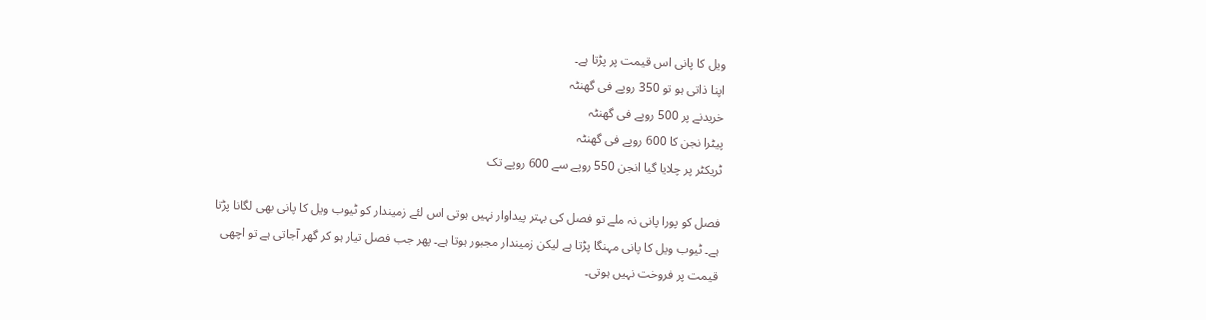ویل کا پانی اس قیمت پر پڑتا ہے۔
اپنا ذاتی ہو تو 350 روپے فی گھنٹہ
خریدنے پر 500 روپے فی گھنٹہ
پیٹرا نجن کا 600 روپے فی گھنٹہ
ٹریکٹر پر چلایا گیا انجن 550 روپے سے 600 روپے تک

فصل کو پورا پانی نہ ملے تو فصل کی بہتر پیداوار نہیں ہوتی اس لئے زمیندار کو ٹیوب ویل کا پانی بھی لگانا پڑتا ہے۔ ٹیوب ویل کا پانی مہنگا پڑتا ہے لیکن زمیندار مجبور ہوتا ہے۔ پھر جب فصل تیار ہو کر گھر آجاتی ہے تو اچھی قیمت پر فروخت نہیں ہوتی۔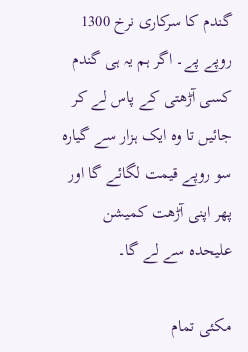گندم کا سرکاری نرخ 1300 روپے پے۔ اگر ہم یہ ہی گندم کسی آڑھتی کے پاس لے کر جائیں تا وہ ایک ہزار سے گیارہ سو روپے قیمت لگائے گا اور پھر اپنی آڑھت کمیشن علیحدہ سے لے گا۔

مکئی تمام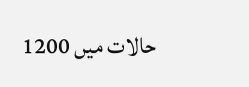حالات میں 1200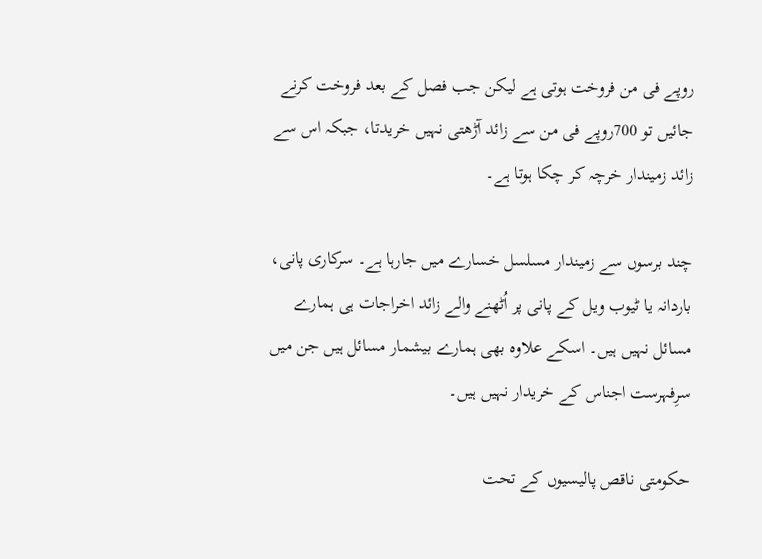روپے فی من فروخت ہوتی ہے لیکن جب فصل کے بعد فروخت کرنے جائیں تو 700روپے فی من سے زائد آڑھتی نہیں خریدتا، جبکہ اس سے زائد زمیندار خرچہ کر چکا ہوتا ہے۔

چند برسوں سے زمیندار مسلسل خسارے میں جارہا ہے۔ سرکاری پانی، باردانہ یا ٹیوب ویل کے پانی پر اُٹھنے والے زائد اخراجات ہی ہمارے مسائل نہیں ہیں۔ اسکے علاوہ بھی ہمارے بیشمار مسائل ہیں جن میں سرِفہرست اجناس کے خریدار نہیں ہیں۔

حکومتی ناقص پالیسیوں کے تحت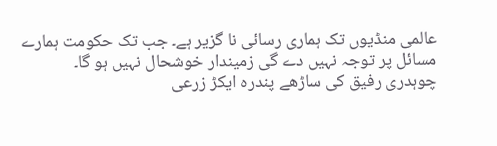عالمی منڈیوں تک ہماری رسائی نا گزیر ہے۔ جب تک حکومت ہمارے مسائل پر توجہ نہیں دے گی زمیندار خوشحال نہیں ہو گا۔
چوہدری رفیق کی ساڑھے پندرہ ایکڑ زرعی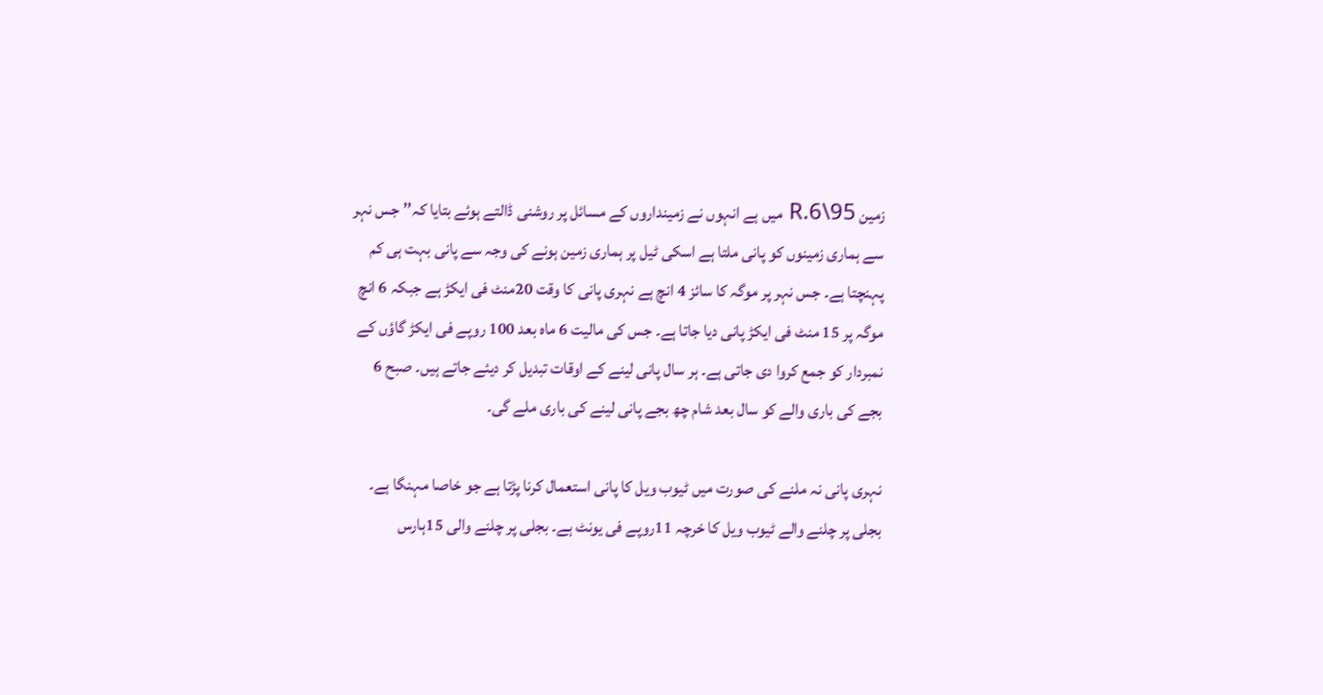زمین 95\6.R میں ہے انہوں نے زمینداروں کے مسائل پر روشنی ڈالتے ہوئے بتایا کہ’’ جس نہر سے ہماری زمینوں کو پانی ملتا ہے اسکی ٹیل پر ہماری زمین ہونے کی وجہ سے پانی بہت ہی کم پہنچتا ہے۔ جس نہر پر موگہ کا سائز 4 انچ ہے نہری پانی کا وقت 20منٹ فی ایکڑ ہے جبکہ 6 انچ موگہ پر 15 منٹ فی ایکڑ پانی دیا جاتا ہے۔ جس کی مالیت 6 ماہ بعد 100 روپے فی ایکڑ گاؤں کے نمبردار کو جمع کروا دی جاتی ہے۔ ہر سال پانی لینے کے اوقات تبدیل کر دیئے جاتے ہیں۔ صبح 6 بجے کی باری والے کو سال بعد شام چھ بجے پانی لینے کی باری ملے گی۔

نہری پانی نہ ملنے کی صورت میں ٹیوب ویل کا پانی استعمال کرنا پڑتا ہے جو خاصا مہنگا ہے۔ بجلی پر چلنے والے ٹیوب ویل کا خرچہ 11روپے فی یونٹ ہے۔ بجلی پر چلنے والی 15ہارس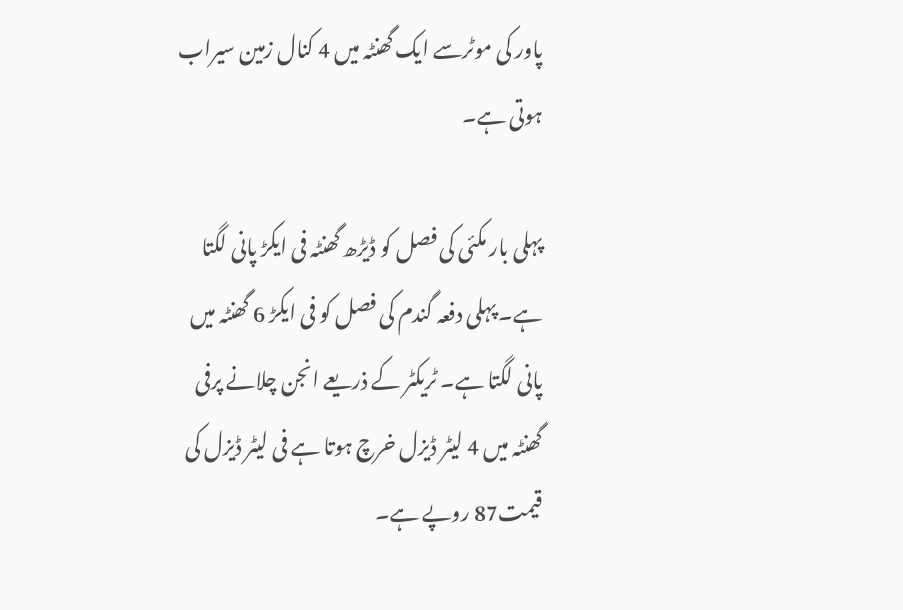پاور کی موٹرسے ایک گھنٹہ میں 4 کنال زمین سیراب ہوتی ہے۔

پہلی بار مکئی کی فصل کو ڈیڑھ گھنٹہ فی ایکڑ پانی لگتا ہے۔ پہلی دفعہ گندم کی فصل کو فی ایکڑ 6 گھنٹہ میں پانی لگتا ہے۔ ٹریکٹر کے ذریعے انجن چلانے پرفی گھنٹہ میں 4 لیٹر ڈیزل خرچ ہوتا ہے فی لیٹر ڈیزل کی قیمت87 روپے ہے۔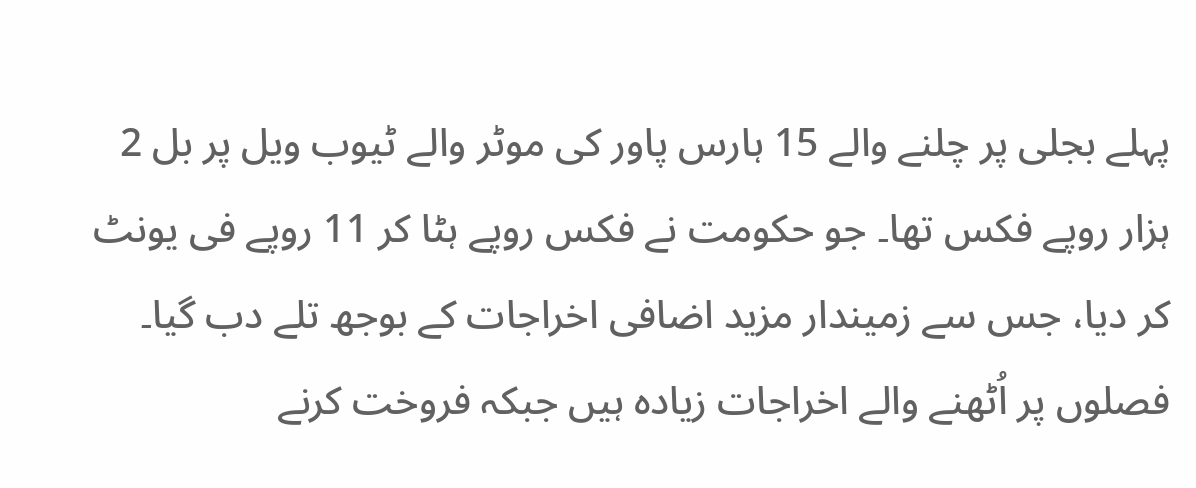پہلے بجلی پر چلنے والے 15 ہارس پاور کی موٹر والے ٹیوب ویل پر بل 2 ہزار روپے فکس تھا۔ جو حکومت نے فکس روپے ہٹا کر 11 روپے فی یونٹ کر دیا، جس سے زمیندار مزید اضافی اخراجات کے بوجھ تلے دب گیا۔ فصلوں پر اُٹھنے والے اخراجات زیادہ ہیں جبکہ فروخت کرنے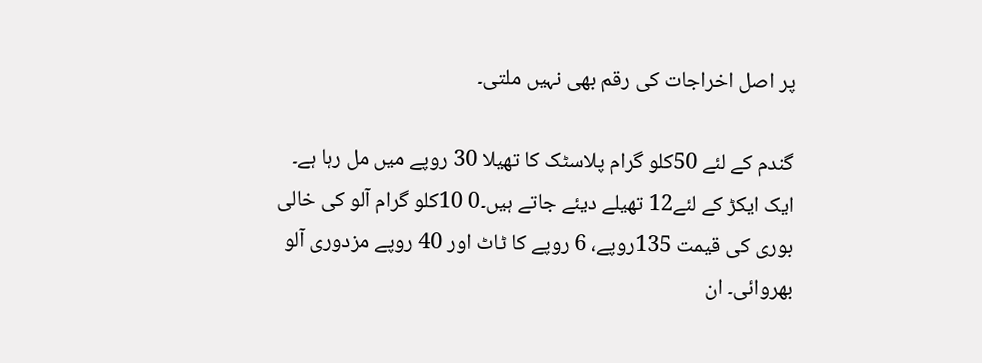پر اصل اخراجات کی رقم بھی نہیں ملتی۔

گندم کے لئے 50کلو گرام پلاسٹک کا تھیلا 30 روپے میں مل رہا ہے۔ ایک ایکڑ کے لئے12 تھیلے دیئے جاتے ہیں۔0 10کلو گرام آلو کی خالی بوری کی قیمت 135روپے، 6 روپے کا ٹاٹ اور 40 روپے مزدوری آلو بھروائی۔ ان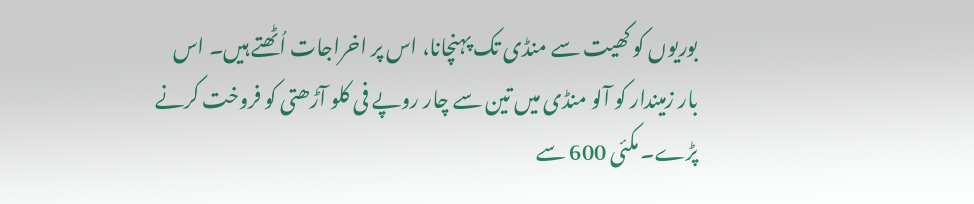بوریوں کو کھیت سے منڈی تک پہنچانا، اس پر اخراجات اُٹھتے ہیں۔ اس بار زمیندار کو آلو منڈی میں تین سے چار روپے فی کلو آڑھتی کو فروخت کرنے پڑے۔ مکئی 600 سے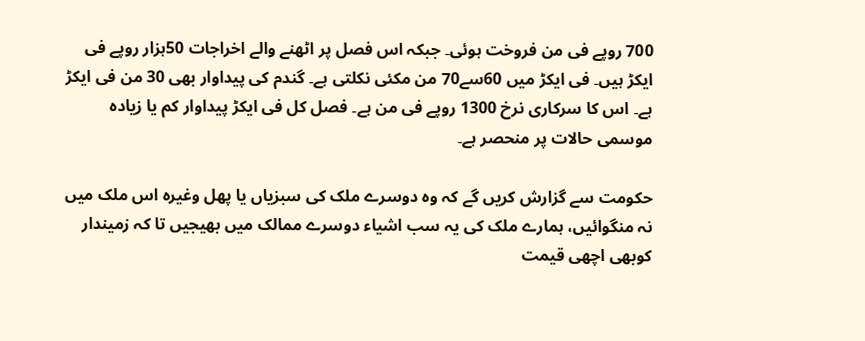700 روپے فی من فروخت ہوئی۔ جبکہ اس فصل پر اٹھنے والے اخراجات 50ہزار روپے فی ایکڑ ہیں۔ فی ایکڑ میں 60سے70 من مکئی نکلتی ہے۔ گندم کی پیداوار بھی 30 من فی ایکڑ ہے۔ اس کا سرکاری نرخ 1300 روپے فی من ہے۔ فصل کل فی ایکڑ پیداوار کم یا زیادہ موسمی حالات پر منحصر ہے۔

حکومت سے گزارش کریں گے کہ وہ دوسرے ملک کی سبزیاں یا پھل وغیرہ اس ملک میں نہ منگوائیں، ہمارے ملک کی یہ سب اشیاء دوسرے ممالک میں بھیجیں تا کہ زمیندار کوبھی اچھی قیمت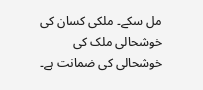مل سکے۔ ملکی کسان کی خوشحالی ملک کی خوشحالی کی ضمانت ہے۔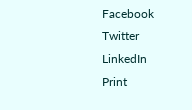Facebook
Twitter
LinkedIn
Print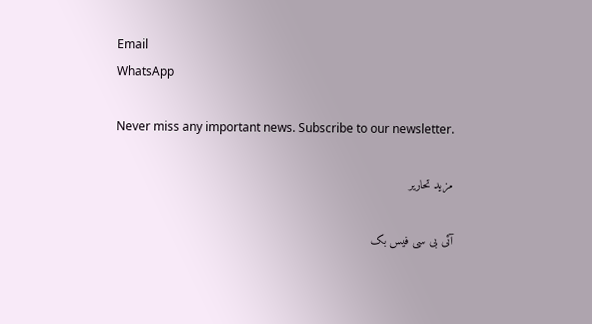Email
WhatsApp

Never miss any important news. Subscribe to our newsletter.

مزید تحاریر

آئی بی سی فیس بک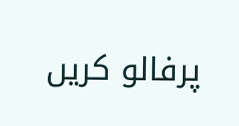پرفالو کریں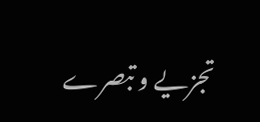تجزیے و تبصرے